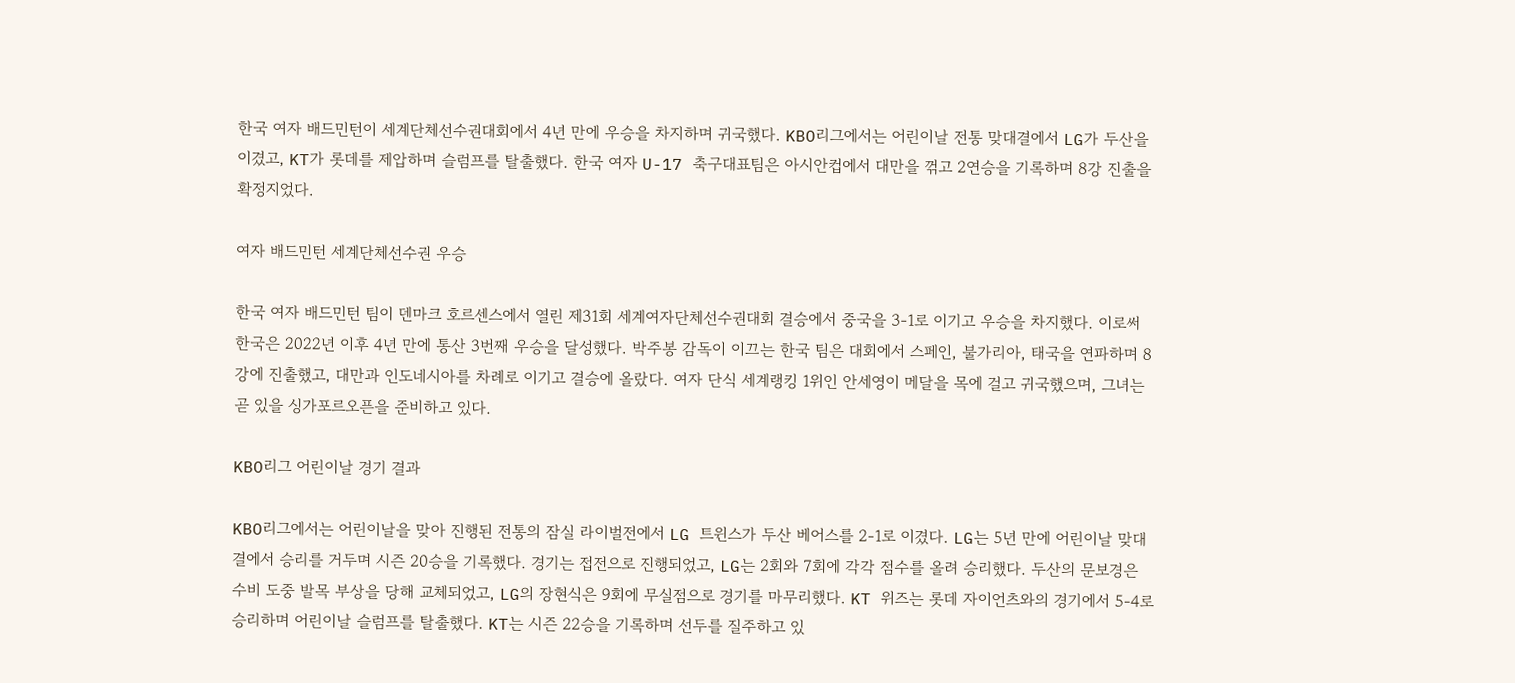한국 여자 배드민턴이 세계단체선수권대회에서 4년 만에 우승을 차지하며 귀국했다. KBO리그에서는 어린이날 전통 맞대결에서 LG가 두산을 이겼고, KT가 롯데를 제압하며 슬럼프를 탈출했다. 한국 여자 U-17 축구대표팀은 아시안컵에서 대만을 꺾고 2연승을 기록하며 8강 진출을 확정지었다.

여자 배드민턴 세계단체선수권 우승

한국 여자 배드민턴 팀이 덴마크 호르센스에서 열린 제31회 세계여자단체선수권대회 결승에서 중국을 3-1로 이기고 우승을 차지했다. 이로써 한국은 2022년 이후 4년 만에 통산 3번째 우승을 달성했다. 박주봉 감독이 이끄는 한국 팀은 대회에서 스페인, 불가리아, 태국을 연파하며 8강에 진출했고, 대만과 인도네시아를 차례로 이기고 결승에 올랐다. 여자 단식 세계랭킹 1위인 안세영이 메달을 목에 걸고 귀국했으며, 그녀는 곧 있을 싱가포르오픈을 준비하고 있다.

KBO리그 어린이날 경기 결과

KBO리그에서는 어린이날을 맞아 진행된 전통의 잠실 라이벌전에서 LG 트윈스가 두산 베어스를 2-1로 이겼다. LG는 5년 만에 어린이날 맞대결에서 승리를 거두며 시즌 20승을 기록했다. 경기는 접전으로 진행되었고, LG는 2회와 7회에 각각 점수를 올려 승리했다. 두산의 문보경은 수비 도중 발목 부상을 당해 교체되었고, LG의 장현식은 9회에 무실점으로 경기를 마무리했다. KT 위즈는 롯데 자이언츠와의 경기에서 5-4로 승리하며 어린이날 슬럼프를 탈출했다. KT는 시즌 22승을 기록하며 선두를 질주하고 있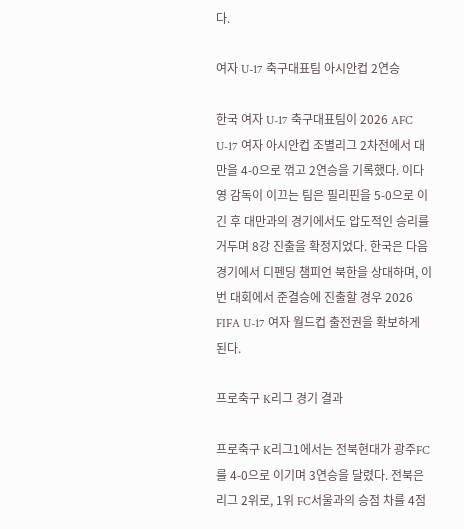다.

여자 U-17 축구대표팀 아시안컵 2연승

한국 여자 U-17 축구대표팀이 2026 AFC U-17 여자 아시안컵 조별리그 2차전에서 대만을 4-0으로 꺾고 2연승을 기록했다. 이다영 감독이 이끄는 팀은 필리핀을 5-0으로 이긴 후 대만과의 경기에서도 압도적인 승리를 거두며 8강 진출을 확정지었다. 한국은 다음 경기에서 디펜딩 챔피언 북한을 상대하며, 이번 대회에서 준결승에 진출할 경우 2026 FIFA U-17 여자 월드컵 출전권을 확보하게 된다.

프로축구 K리그 경기 결과

프로축구 K리그1에서는 전북현대가 광주FC를 4-0으로 이기며 3연승을 달렸다. 전북은 리그 2위로, 1위 FC서울과의 승점 차를 4점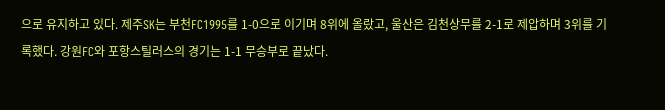으로 유지하고 있다. 제주SK는 부천FC1995를 1-0으로 이기며 8위에 올랐고, 울산은 김천상무를 2-1로 제압하며 3위를 기록했다. 강원FC와 포항스틸러스의 경기는 1-1 무승부로 끝났다.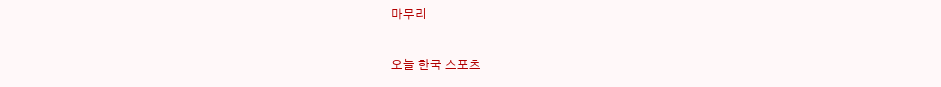마무리

오늘 한국 스포츠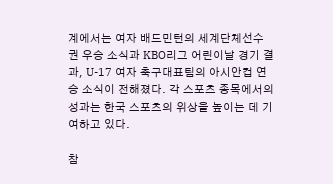계에서는 여자 배드민턴의 세계단체선수권 우승 소식과 KBO리그 어린이날 경기 결과, U-17 여자 축구대표팀의 아시안컵 연승 소식이 전해졌다. 각 스포츠 종목에서의 성과는 한국 스포츠의 위상을 높이는 데 기여하고 있다.

참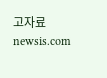고자료
newsis.com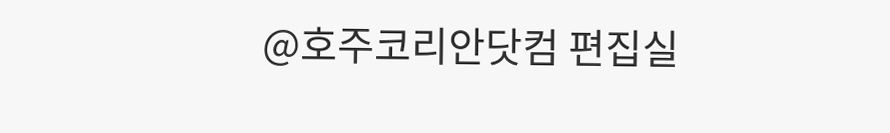@호주코리안닷컴 편집실